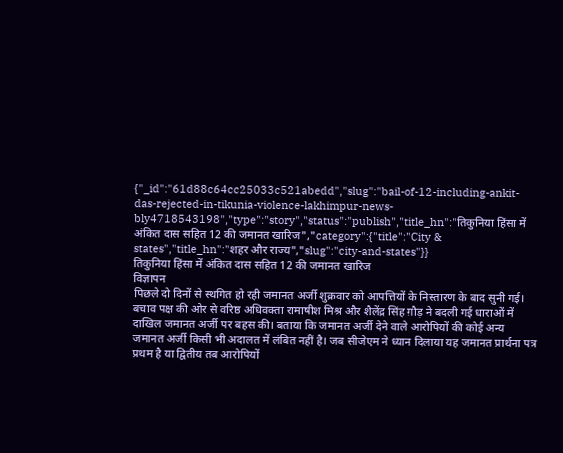{"_id":"61d88c64cc25033c521abedd","slug":"bail-of-12-including-ankit-das-rejected-in-tikunia-violence-lakhimpur-news-bly4718543198","type":"story","status":"publish","title_hn":"तिकुनिया हिंसा में अंकित दास सहित 12 की जमानत खारिज","category":{"title":"City & states","title_hn":"शहर और राज्य","slug":"city-and-states"}}
तिकुनिया हिंसा में अंकित दास सहित 12 की जमानत खारिज
विज्ञापन
पिछले दो दिनों से स्थगित हो रही जमानत अर्जी शुक्रवार को आपत्तियों के निस्तारण के बाद सुनी गई। बचाव पक्ष की ओर से वरिष्ठ अधिवक्ता रामाषीश मिश्र और शैलेंद्र सिंह ग़ौड़ ने बदली गई धाराओं में दाखिल जमानत अर्जी पर बहस की। बताया कि जमानत अर्जी देने वाले आरोपियों की कोई अन्य जमानत अर्जी किसी भी अदालत में लंबित नहीं है। जब सीजेएम ने ध्यान दिलाया यह जमानत प्रार्थना पत्र प्रथम है या द्वितीय तब आरोपियों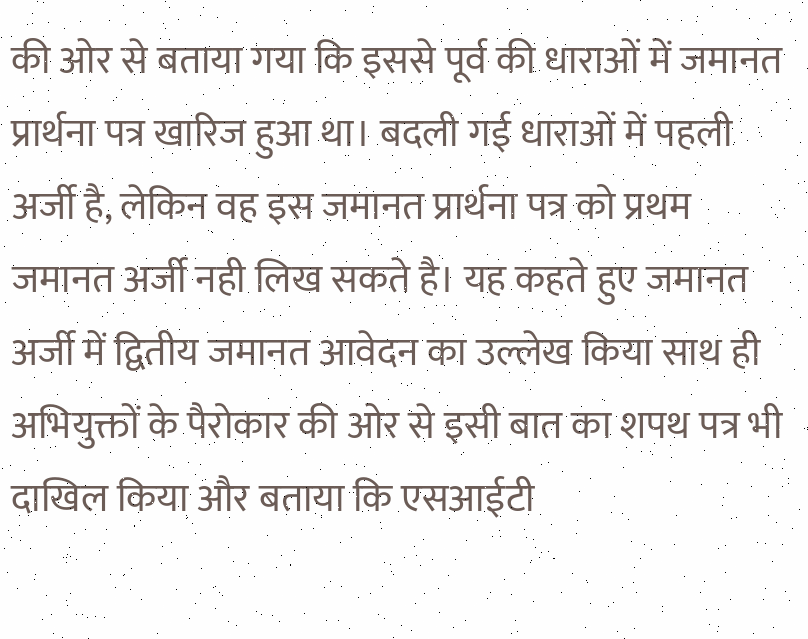की ओर से बताया गया कि इससे पूर्व की धाराओं में जमानत प्रार्थना पत्र खारिज हुआ था। बदली गई धाराओं में पहली अर्जी है, लेकिन वह इस जमानत प्रार्थना पत्र को प्रथम जमानत अर्जी नही लिख सकते है। यह कहते हुए जमानत अर्जी में द्वितीय जमानत आवेदन का उल्लेख किया साथ ही अभियुक्तों के पैरोकार की ओर से इसी बात का शपथ पत्र भी दाखिल किया और बताया कि एसआईटी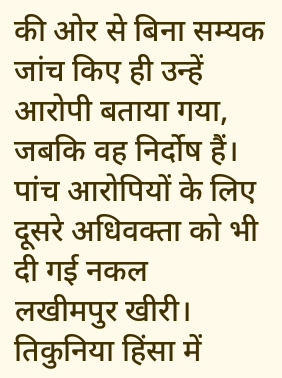की ओर से बिना सम्यक जांच किए ही उन्हें आरोपी बताया गया, जबकि वह निर्दोष हैं।
पांच आरोपियों के लिए दूसरे अधिवक्ता को भी दी गई नकल
लखीमपुर खीरी। तिकुनिया हिंसा में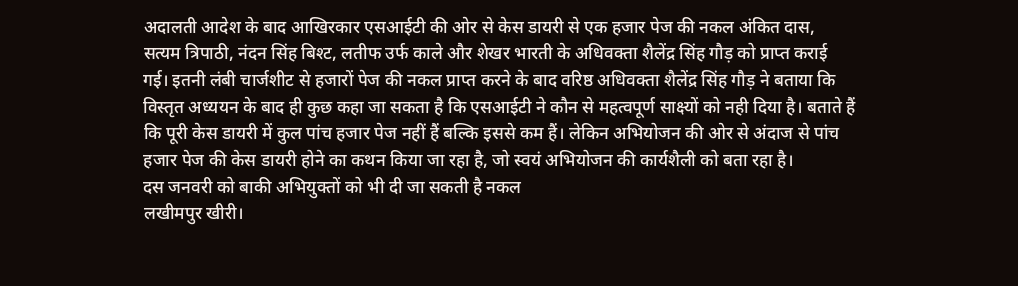अदालती आदेश के बाद आखिरकार एसआईटी की ओर से केस डायरी से एक हजार पेज की नकल अंकित दास, सत्यम त्रिपाठी, नंदन सिंह बिश्ट, लतीफ उर्फ काले और शेखर भारती के अधिवक्ता शैलेंद्र सिंह गौड़ को प्राप्त कराई गई। इतनी लंबी चार्जशीट से हजारों पेज की नकल प्राप्त करने के बाद वरिष्ठ अधिवक्ता शैलेंद्र सिंह गौड़ ने बताया कि विस्तृत अध्ययन के बाद ही कुछ कहा जा सकता है कि एसआईटी ने कौन से महत्वपूर्ण साक्ष्यों को नही दिया है। बताते हैं कि पूरी केस डायरी में कुल पांच हजार पेज नहीं हैं बल्कि इससे कम हैं। लेकिन अभियोजन की ओर से अंदाज से पांच हजार पेज की केस डायरी होने का कथन किया जा रहा है, जो स्वयं अभियोजन की कार्यशैली को बता रहा है।
दस जनवरी को बाकी अभियुक्तों को भी दी जा सकती है नकल
लखीमपुर खीरी।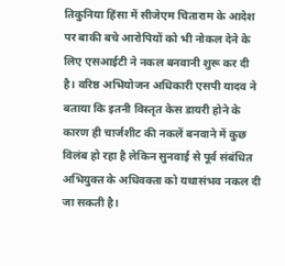तिकुनिया हिंसा में सीजेएम चिताराम के आदेश पर बाकी बचे आरोपियों को भी नोकल देने के लिए एसआईटी ने नकल बनवानी शुरू कर दी है। वरिष्ठ अभियोजन अधिकारी एसपी यादव ने बताया कि इतनी विस्तृत केस डायरी होने के कारण ही चार्जशीट की नकलें बनवाने में कुछ विलंब हो रहा है लेकिन सुनवाई से पूर्व संबंधित अभियुक्त के अधिवक्ता को यथासंभव नकल दी जा सकती है।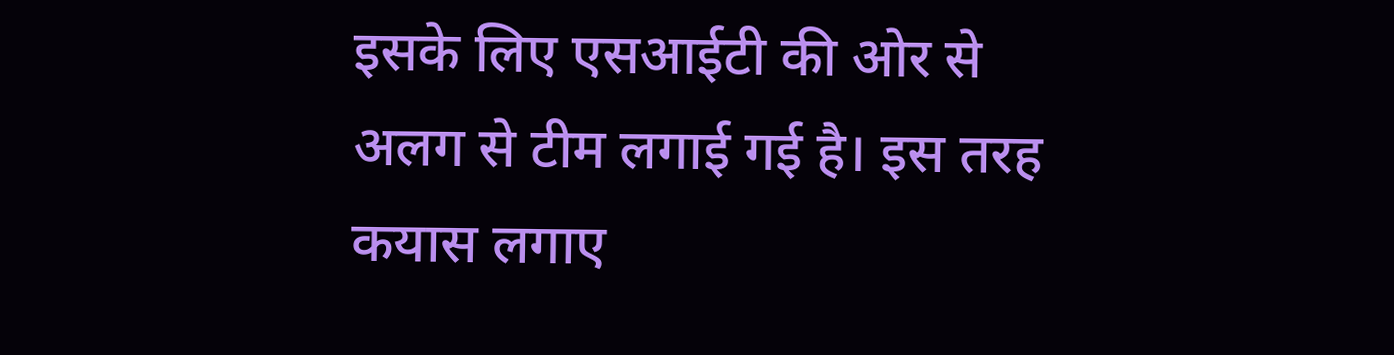इसके लिए एसआईटी की ओर से अलग से टीम लगाई गई है। इस तरह कयास लगाए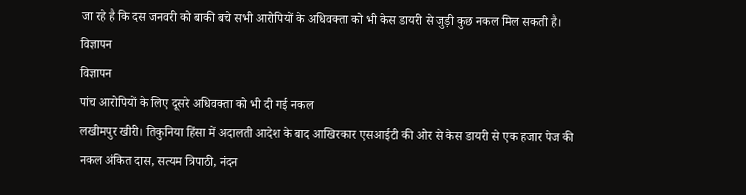जा रहे है कि दस जनवरी को बाकी बचे सभी आरोपियों के अधिवक्ता को भी केस डायरी से जुड़ी कुछ नकल मिल सकती है।
विज्ञापन
विज्ञापन
पांच आरोपियों के लिए दूसरे अधिवक्ता को भी दी गई नकल
लखीमपुर खीरी। तिकुनिया हिंसा में अदालती आदेश के बाद आखिरकार एसआईटी की ओर से केस डायरी से एक हजार पेज की नकल अंकित दास, सत्यम त्रिपाठी, नंदन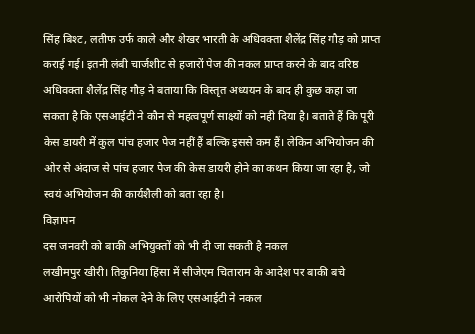सिंह बिश्ट, लतीफ उर्फ काले और शेखर भारती के अधिवक्ता शैलेंद्र सिंह गौड़ को प्राप्त कराई गई। इतनी लंबी चार्जशीट से हजारों पेज की नकल प्राप्त करने के बाद वरिष्ठ अधिवक्ता शैलेंद्र सिंह गौड़ ने बताया कि विस्तृत अध्ययन के बाद ही कुछ कहा जा सकता है कि एसआईटी ने कौन से महत्वपूर्ण साक्ष्यों को नही दिया है। बताते हैं कि पूरी केस डायरी में कुल पांच हजार पेज नहीं हैं बल्कि इससे कम हैं। लेकिन अभियोजन की ओर से अंदाज से पांच हजार पेज की केस डायरी होने का कथन किया जा रहा है, जो स्वयं अभियोजन की कार्यशैली को बता रहा है।
विज्ञापन
दस जनवरी को बाकी अभियुक्तों को भी दी जा सकती है नकल
लखीमपुर खीरी। तिकुनिया हिंसा में सीजेएम चिताराम के आदेश पर बाकी बचे आरोपियों को भी नोकल देने के लिए एसआईटी ने नकल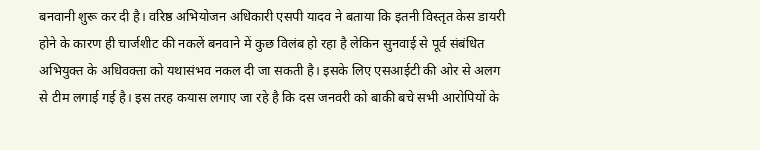बनवानी शुरू कर दी है। वरिष्ठ अभियोजन अधिकारी एसपी यादव ने बताया कि इतनी विस्तृत केस डायरी होने के कारण ही चार्जशीट की नकलें बनवाने में कुछ विलंब हो रहा है लेकिन सुनवाई से पूर्व संबंधित अभियुक्त के अधिवक्ता को यथासंभव नकल दी जा सकती है। इसके लिए एसआईटी की ओर से अलग से टीम लगाई गई है। इस तरह कयास लगाए जा रहे है कि दस जनवरी को बाकी बचे सभी आरोपियों के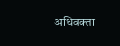अधिवक्ता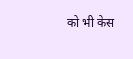को भी केस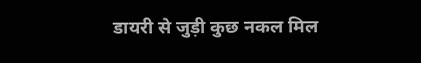डायरी से जुड़ी कुछ नकल मिल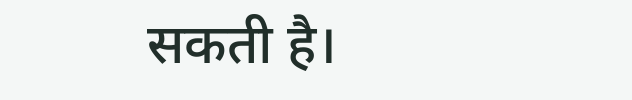सकती है।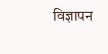विज्ञापन